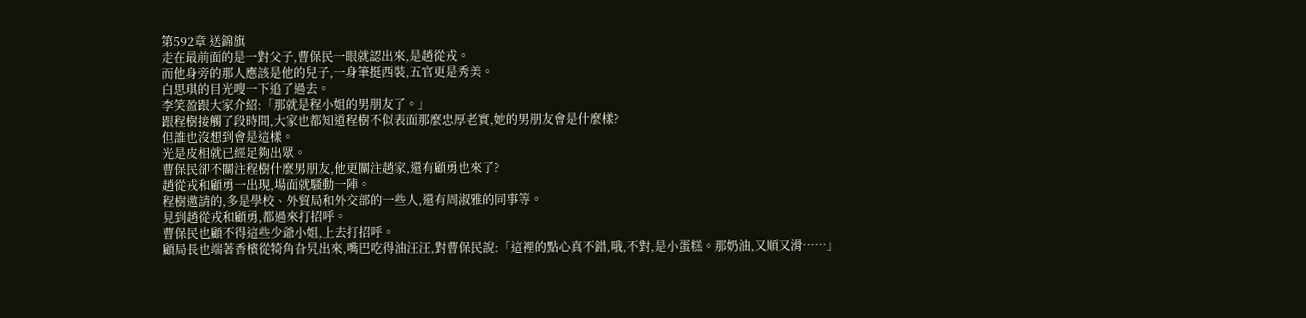第592章 送錦旗
走在最前面的是一對父子,曹保民一眼就認出來,是趙從戎。
而他身旁的那人應該是他的兒子,一身筆挺西裝,五官更是秀美。
白思琪的目光嗖一下追了過去。
李笑盈跟大家介紹:「那就是程小姐的男朋友了。」
跟程樹接觸了段時間,大家也都知道程樹不似表面那麼忠厚老實,她的男朋友會是什麼樣?
但誰也沒想到會是這樣。
光是皮相就已經足夠出眾。
曹保民卻不關注程樹什麼男朋友,他更關注趙家,還有顧勇也來了?
趙從戎和顧勇一出現,場面就騷動一陣。
程樹邀請的,多是學校、外貿局和外交部的一些人,還有周淑雅的同事等。
見到趙從戎和顧勇,都過來打招呼。
曹保民也顧不得這些少爺小姐,上去打招呼。
顧局長也端著香檳從犄角旮旯出來,嘴巴吃得油汪汪,對曹保民說:「這裡的點心真不錯,哦,不對,是小蛋糕。那奶油,又順又滑……」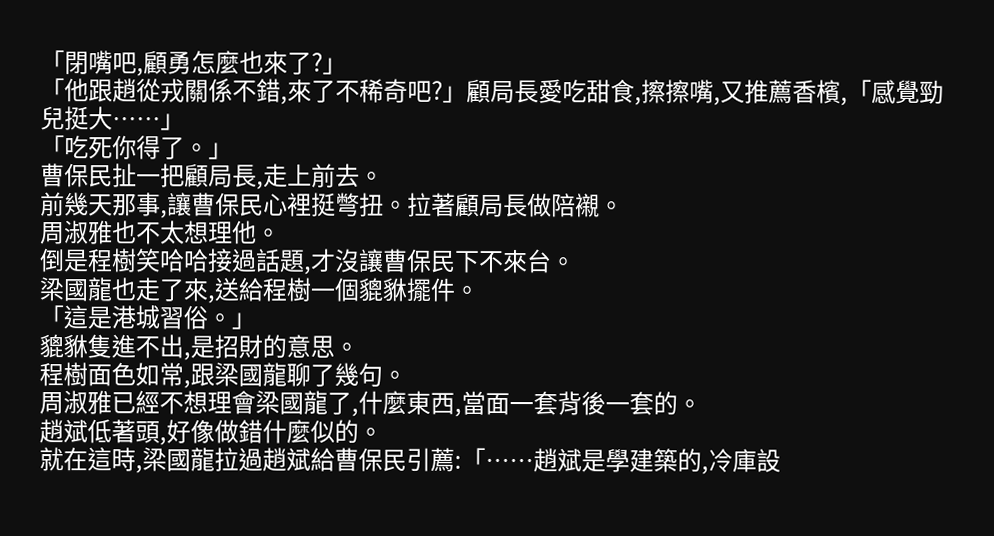「閉嘴吧,顧勇怎麼也來了?」
「他跟趙從戎關係不錯,來了不稀奇吧?」顧局長愛吃甜食,擦擦嘴,又推薦香檳,「感覺勁兒挺大……」
「吃死你得了。」
曹保民扯一把顧局長,走上前去。
前幾天那事,讓曹保民心裡挺彆扭。拉著顧局長做陪襯。
周淑雅也不太想理他。
倒是程樹笑哈哈接過話題,才沒讓曹保民下不來台。
梁國龍也走了來,送給程樹一個貔貅擺件。
「這是港城習俗。」
貔貅隻進不出,是招財的意思。
程樹面色如常,跟梁國龍聊了幾句。
周淑雅已經不想理會梁國龍了,什麼東西,當面一套背後一套的。
趙斌低著頭,好像做錯什麼似的。
就在這時,梁國龍拉過趙斌給曹保民引薦:「……趙斌是學建築的,冷庫設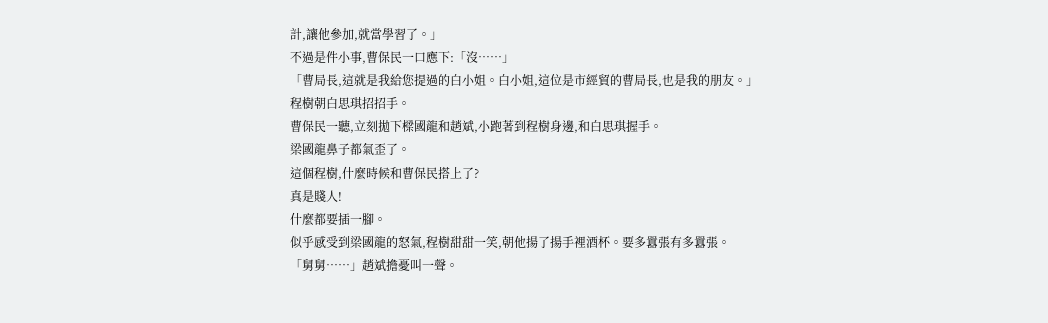計,讓他參加,就當學習了。」
不過是件小事,曹保民一口應下:「沒……」
「曹局長,這就是我給您提過的白小姐。白小姐,這位是市經貿的曹局長,也是我的朋友。」
程樹朝白思琪招招手。
曹保民一聽,立刻拋下樑國龍和趙斌,小跑著到程樹身邊,和白思琪握手。
梁國龍鼻子都氣歪了。
這個程樹,什麼時候和曹保民搭上了?
真是賤人!
什麼都要插一腳。
似乎感受到梁國龍的怒氣,程樹甜甜一笑,朝他揚了揚手裡酒杯。要多囂張有多囂張。
「舅舅……」趙斌擔憂叫一聲。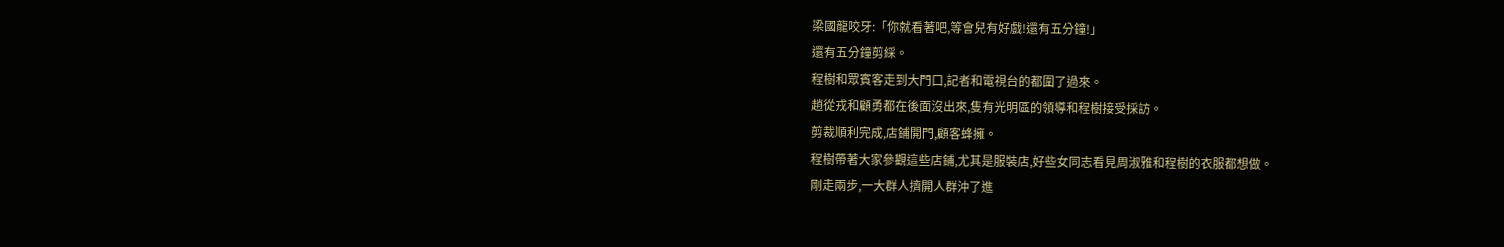梁國龍咬牙:「你就看著吧,等會兒有好戲!還有五分鐘!」
還有五分鐘剪綵。
程樹和眾賓客走到大門口,記者和電視台的都圍了過來。
趙從戎和顧勇都在後面沒出來,隻有光明區的領導和程樹接受採訪。
剪裁順利完成,店鋪開門,顧客蜂擁。
程樹帶著大家參觀這些店鋪,尤其是服裝店,好些女同志看見周淑雅和程樹的衣服都想做。
剛走兩步,一大群人擠開人群沖了進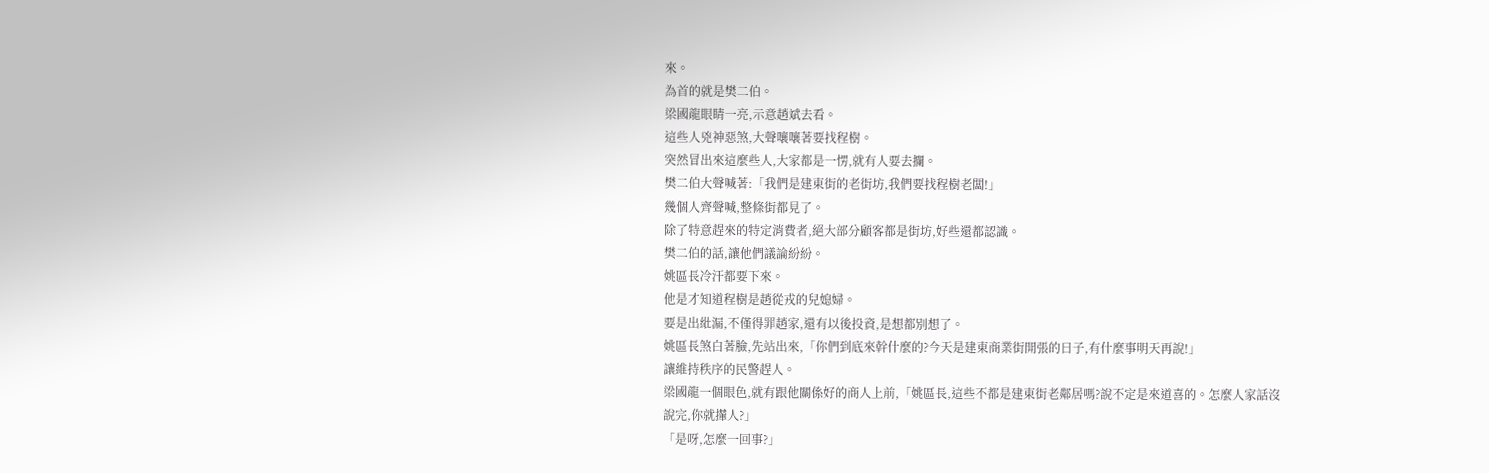來。
為首的就是樊二伯。
梁國龍眼睛一亮,示意趙斌去看。
這些人兇神惡煞,大聲嚷嚷著要找程樹。
突然冒出來這麼些人,大家都是一愣,就有人要去攔。
樊二伯大聲喊著:「我們是建東街的老街坊,我們要找程樹老闆!」
幾個人齊聲喊,整條街都見了。
除了特意趕來的特定消費者,絕大部分顧客都是街坊,好些還都認識。
樊二伯的話,讓他們議論紛紛。
姚區長冷汗都要下來。
他是才知道程樹是趙從戎的兒媳婦。
要是出紕漏,不僅得罪趙家,還有以後投資,是想都別想了。
姚區長煞白著臉,先站出來,「你們到底來幹什麼的?今天是建東商業街開張的日子,有什麼事明天再說!」
讓維持秩序的民警趕人。
梁國龍一個眼色,就有跟他關係好的商人上前,「姚區長,這些不都是建東街老鄰居嗎?說不定是來道喜的。怎麼人家話沒說完,你就攆人?」
「是呀,怎麼一回事?」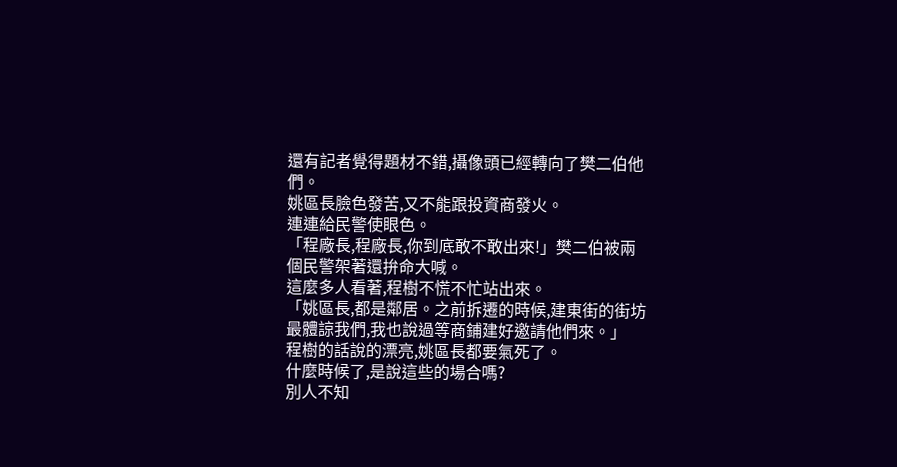還有記者覺得題材不錯,攝像頭已經轉向了樊二伯他們。
姚區長臉色發苦,又不能跟投資商發火。
連連給民警使眼色。
「程廠長,程廠長,你到底敢不敢出來!」樊二伯被兩個民警架著還拚命大喊。
這麼多人看著,程樹不慌不忙站出來。
「姚區長,都是鄰居。之前拆遷的時候,建東街的街坊最體諒我們,我也說過等商鋪建好邀請他們來。」
程樹的話說的漂亮,姚區長都要氣死了。
什麼時候了,是說這些的場合嗎?
別人不知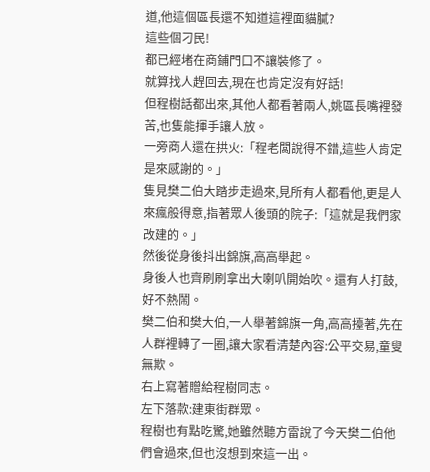道,他這個區長還不知道這裡面貓膩?
這些個刁民!
都已經堵在商鋪門口不讓裝修了。
就算找人趕回去,現在也肯定沒有好話!
但程樹話都出來,其他人都看著兩人,姚區長嘴裡發苦,也隻能揮手讓人放。
一旁商人還在拱火:「程老闆說得不錯,這些人肯定是來感謝的。」
隻見樊二伯大踏步走過來,見所有人都看他,更是人來瘋般得意,指著眾人後頭的院子:「這就是我們家改建的。」
然後從身後抖出錦旗,高高舉起。
身後人也齊刷刷拿出大喇叭開始吹。還有人打鼓,好不熱鬧。
樊二伯和樊大伯,一人舉著錦旗一角,高高擡著,先在人群裡轉了一圈,讓大家看清楚內容:公平交易,童叟無欺。
右上寫著贈給程樹同志。
左下落款:建東街群眾。
程樹也有點吃驚,她雖然聽方雷說了今天樊二伯他們會過來,但也沒想到來這一出。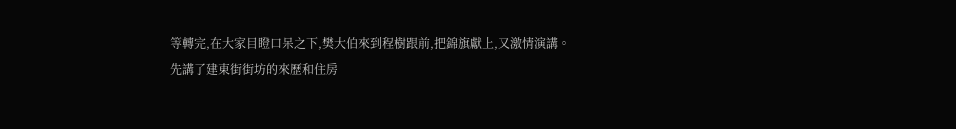等轉完,在大家目瞪口呆之下,樊大伯來到程樹跟前,把錦旗獻上,又激情演講。
先講了建東街街坊的來歷和住房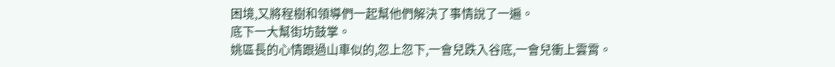困境,又將程樹和領導們一起幫他們解決了事情說了一遍。
底下一大幫街坊鼓掌。
姚區長的心情跟過山車似的,忽上忽下,一會兒跌入谷底,一會兒衝上雲霄。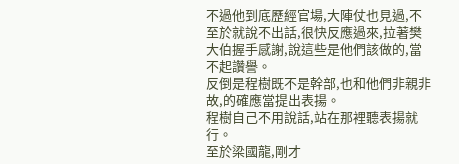不過他到底歷經官場,大陣仗也見過,不至於就說不出話,很快反應過來,拉著樊大伯握手感謝,說這些是他們該做的,當不起讚譽。
反倒是程樹既不是幹部,也和他們非親非故,的確應當提出表揚。
程樹自己不用說話,站在那裡聽表揚就行。
至於梁國龍,剛才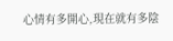心情有多開心,現在就有多陰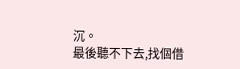沉。
最後聽不下去,找個借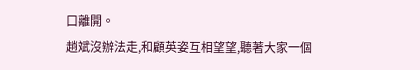口離開。
趙斌沒辦法走,和顧英姿互相望望,聽著大家一個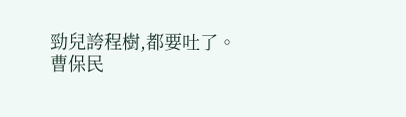勁兒誇程樹,都要吐了。
曹保民